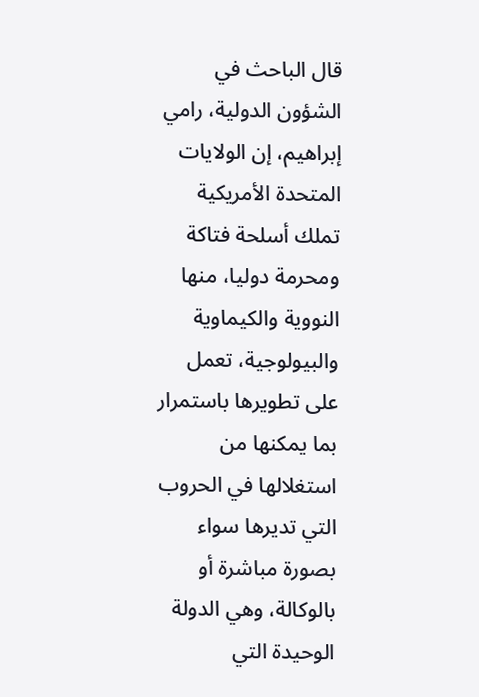قال الباحث في الشؤون الدولية، رامي إبراهيم، إن الولايات المتحدة الأمريكية تملك أسلحة فتاكة ومحرمة دوليا، منها النووية والكيماوية والبيولوجية، تعمل على تطويرها باستمرار بما يمكنها من استغلالها في الحروب التي تديرها سواء بصورة مباشرة أو بالوكالة، وهي الدولة الوحيدة التي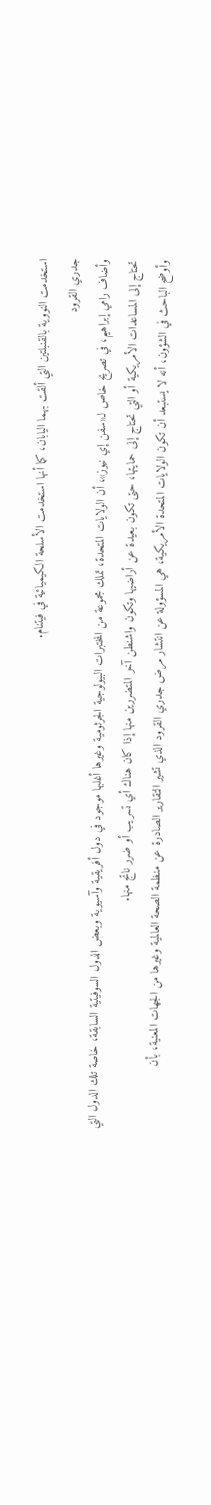استخدمت النووية بالقنبلتين التي ألقت بهما اليابان، كما أنها استخدمت الأسلحة الكيميائية في فيتنام.
جدري القرود
وأضاف رامي إبراهيم، في تصريح خاص لـ«سفن إي نيوز»، أن الولايات المتحدة، تملك مجموعة من المختبرات البيولوجية الجرثومية وغيرها أغلبها موجود في دول أفريقية وآسيوية وبعض الدول السوفيتية السابقة، خاصة تلك الدول التي تحتاج إلى المساعدات الأمريكية أو التي تحتاج إلى حمايتها، حتى تكون بعيدة عن أراضيها وتكون واشنطن آخر المتضررين منها إذا كان هناك أي تسريب أو ضرر ناتج منها.
وأوضح الباحث في الشؤون، أنه لا يستبعد أن تكون الولايات المتحدة الأمريكية، هي المسؤولة عن انتشار مرض جدري القرود الذي تشير التقارير الصادرة عن منظمة الصحة العالمية وغيرها من الجهات المعنية، بأن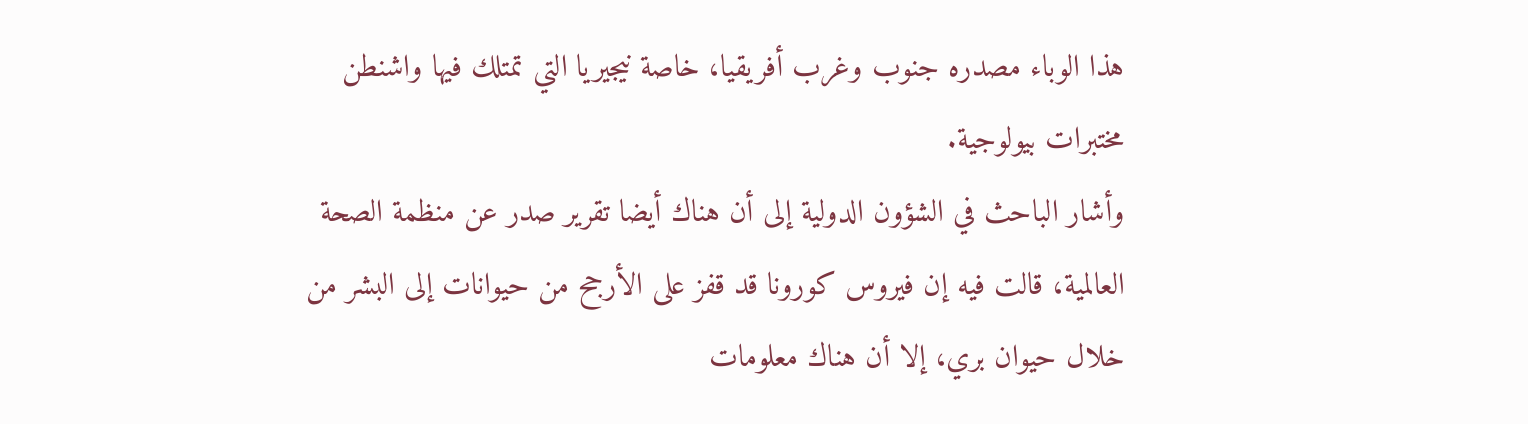هذا الوباء مصدره جنوب وغرب أفريقيا، خاصة نيجيريا التي تمتلك فيها واشنطن مختبرات بيولوجية.
وأشار الباحث في الشؤون الدولية إلى أن هناك أيضا تقرير صدر عن منظمة الصحة العالمية، قالت فيه إن فيروس كورونا قد قفز على الأرجح من حيوانات إلى البشر من خلال حيوان بري، إلا أن هناك معلومات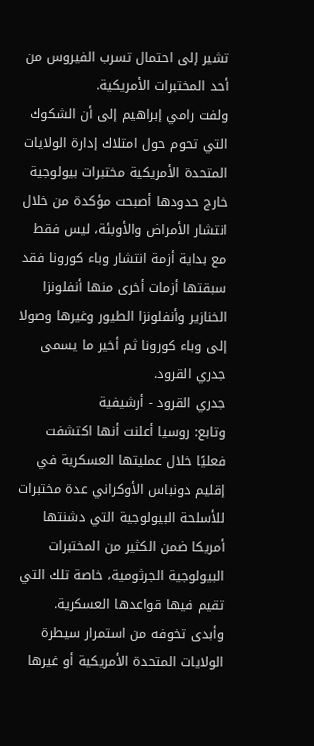تشير إلى احتمال تسرب الفيروس من أحد المختبرات الأمريكية.
ولفت رامي إبراهيم إلى أن الشكوك التي تحوم حول امتلاك إدارة الولايات المتحدة الأمريكية مختبرات بيولوجية خارج حدودها أصبحت مؤكدة من خلال انتشار الأمراض والأوبئة، ليس فقط مع بداية أزمة انتشار وباء كورونا فقد سبقتها أزمات أخرى منها أنفلونزا الخنازير وأنفلونزا الطيور وغيرها وصولا إلى وباء كورونا ثم أخير ما يسمى جدري القرود.
جدري القرود - أرشيفية
وتابع: روسيا أعلنت أنها اكتشفت فعليًا خلال عمليتها العسكرية في إقليم دونباس الأوكراني عدة مختبرات للأسلحة البيولوجية التي دشنتها أمريكا ضمن الكثير من المختبرات البيولوجية الجرثومية، خاصة تلك التي تقيم فيها قواعدها العسكرية.
وأبدى تخوفه من استمرار سيطرة الولايات المتحدة الأمريكية أو غيرها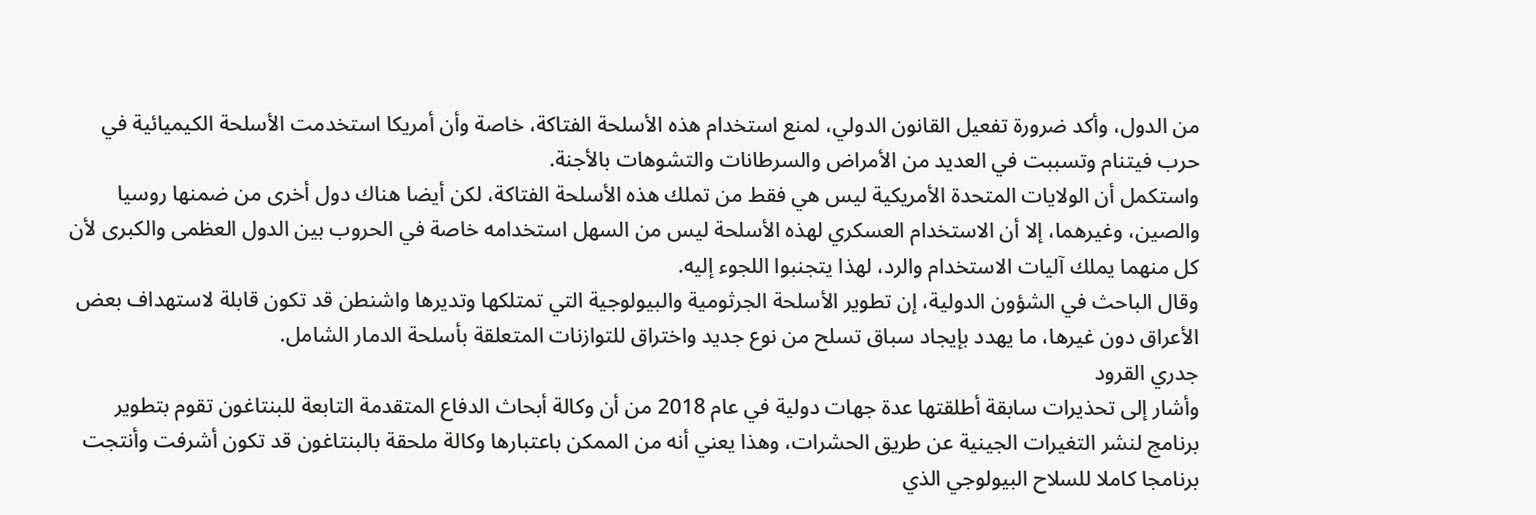من الدول، وأكد ضرورة تفعيل القانون الدولي، لمنع استخدام هذه الأسلحة الفتاكة، خاصة وأن أمريكا استخدمت الأسلحة الكيميائية في حرب فيتنام وتسببت في العديد من الأمراض والسرطانات والتشوهات بالأجنة.
واستكمل أن الولايات المتحدة الأمريكية ليس هي فقط من تملك هذه الأسلحة الفتاكة، لكن أيضا هناك دول أخرى من ضمنها روسيا والصين، وغيرهما، إلا أن الاستخدام العسكري لهذه الأسلحة ليس من السهل استخدامه خاصة في الحروب بين الدول العظمى والكبرى لأن كل منهما يملك آليات الاستخدام والرد، لهذا يتجنبوا اللجوء إليه.
وقال الباحث في الشؤون الدولية، إن تطوير الأسلحة الجرثومية والبيولوجية التي تمتلكها وتديرها واشنطن قد تكون قابلة لاستهداف بعض الأعراق دون غيرها، ما يهدد بإيجاد سباق تسلح من نوع جديد واختراق للتوازنات المتعلقة بأسلحة الدمار الشامل.
جدري القرود
وأشار إلى تحذيرات سابقة أطلقتها عدة جهات دولية في عام 2018 من أن وكالة أبحاث الدفاع المتقدمة التابعة للبنتاغون تقوم بتطوير برنامج لنشر التغيرات الجينية عن طريق الحشرات، وهذا يعني أنه من الممكن باعتبارها وكالة ملحقة بالبنتاغون قد تكون أشرفت وأنتجت برنامجا كاملا للسلاح البيولوجي الذي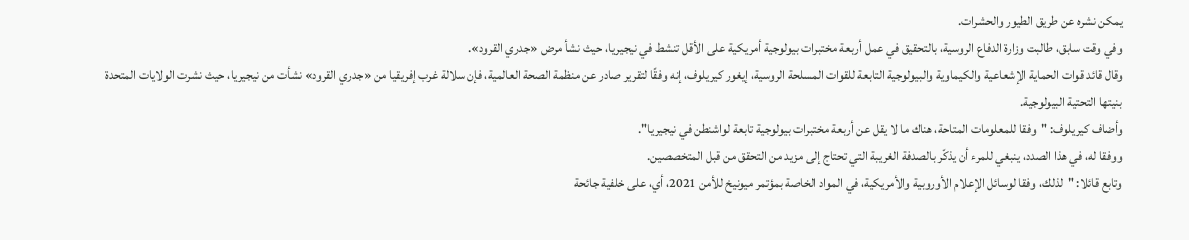يمكن نشره عن طريق الطيور والحشرات.
وفي وقت سابق، طالبت وزارة الدفاع الروسية، بالتحقيق في عمل أربعة مختبرات بيولوجية أمريكية على الأقل تنشط في نيجيريا، حيث نشأ مرض «جدري القرود».
وقال قائد قوات الحماية الإشعاعية والكيماوية والبيولوجية التابعة للقوات المسلحة الروسية، إيغور كيريلوف، إنه وفقًا لتقرير صادر عن منظمة الصحة العالمية، فإن سلالة غرب إفريقيا من «جدري القرود» نشأت من نيجيريا، حيث نشرت الولايات المتحدة بنيتها التحتية البيولوجية.
وأضاف كيريلوف: "وفقا للمعلومات المتاحة، هناك ما لا يقل عن أربعة مختبرات بيولوجية تابعة لواشنطن في نيجيريا".
ووفقا له، في هذا الصدد، ينبغي للمرء أن يذكّر بالصدفة الغريبة التي تحتاج إلى مزيد من التحقق من قبل المتخصصين.
وتابع قائلا: "لذلك، وفقا لوسائل الإعلام الأوروبية والأمريكية، في المواد الخاصة بمؤتمر ميونيخ للأمن 2021، أي، على خلفية جائحة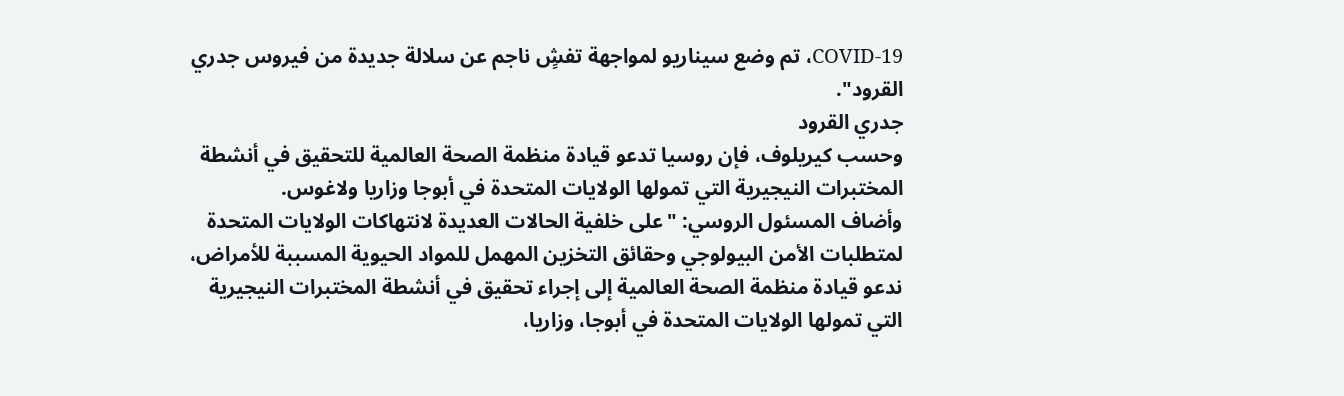COVID-19، تم وضع سيناريو لمواجهة تفشٍ ناجم عن سلالة جديدة من فيروس جدري القرود".
جدري القرود
وحسب كيريلوف، فإن روسيا تدعو قيادة منظمة الصحة العالمية للتحقيق في أنشطة المختبرات النيجيرية التي تمولها الولايات المتحدة في أبوجا وزاريا ولاغوس.
وأضاف المسئول الروسي: "على خلفية الحالات العديدة لانتهاكات الولايات المتحدة لمتطلبات الأمن البيولوجي وحقائق التخزين المهمل للمواد الحيوية المسببة للأمراض، ندعو قيادة منظمة الصحة العالمية إلى إجراء تحقيق في أنشطة المختبرات النيجيرية التي تمولها الولايات المتحدة في أبوجا، وزاريا،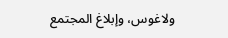ولاغوس، وإبلاغ المجتمع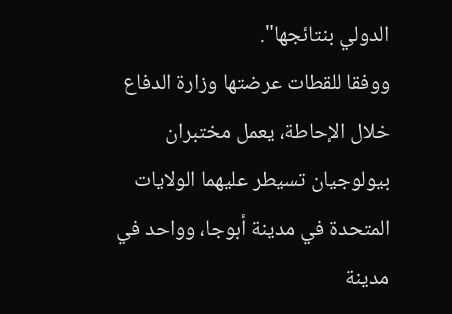الدولي بنتائجها".
ووفقا للقطات عرضتها وزارة الدفاع خلال الإحاطة، يعمل مختبران بيولوجيان تسيطر عليهما الولايات المتحدة في مدينة أبوجا، وواحد في مدينة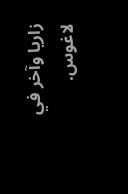زاريا وآخر في لاغوس.